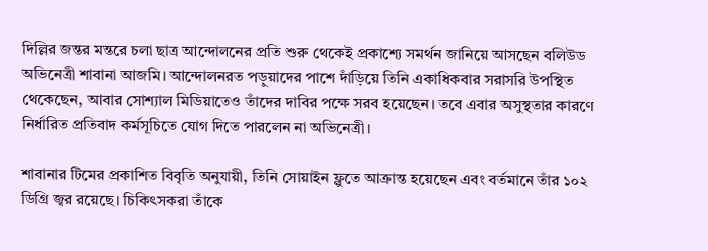দিল্লির জন্তর মন্তরে চলা ছাত্র আন্দোলনের প্রতি শুরু থেকেই প্রকাশ্যে সমর্থন জানিয়ে আসছেন বলিউড অভিনেত্রী শাবানা আজমি। আন্দোলনরত পড়ুয়াদের পাশে দাঁড়িয়ে তিনি একাধিকবার সরাসরি উপস্থিত থেকেছেন, আবার সোশ্যাল মিডিয়াতেও তাঁদের দাবির পক্ষে সরব হয়েছেন। তবে এবার অসুস্থতার কারণে নির্ধারিত প্রতিবাদ কর্মসূচিতে যোগ দিতে পারলেন না অভিনেত্রী।

শাবানার টিমের প্রকাশিত বিবৃতি অনুযায়ী, তিনি সোয়াইন ফ্লুতে আক্রান্ত হয়েছেন এবং বর্তমানে তাঁর ১০২ ডিগ্রি জ্বর রয়েছে। চিকিৎসকরা তাঁকে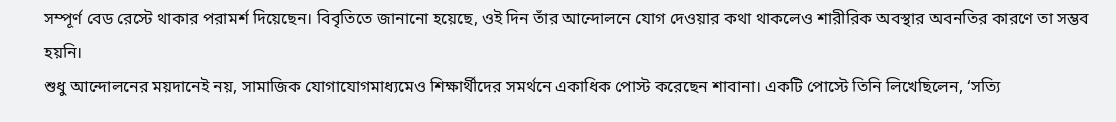সম্পূর্ণ বেড রেস্টে থাকার পরামর্শ দিয়েছেন। বিবৃতিতে জানানো হয়েছে, ওই দিন তাঁর আন্দোলনে যোগ দেওয়ার কথা থাকলেও শারীরিক অবস্থার অবনতির কারণে তা সম্ভব হয়নি।
শুধু আন্দোলনের ময়দানেই নয়, সামাজিক যোগাযোগমাধ্যমেও শিক্ষার্থীদের সমর্থনে একাধিক পোস্ট করেছেন শাবানা। একটি পোস্টে তিনি লিখেছিলেন, ‘সত্যি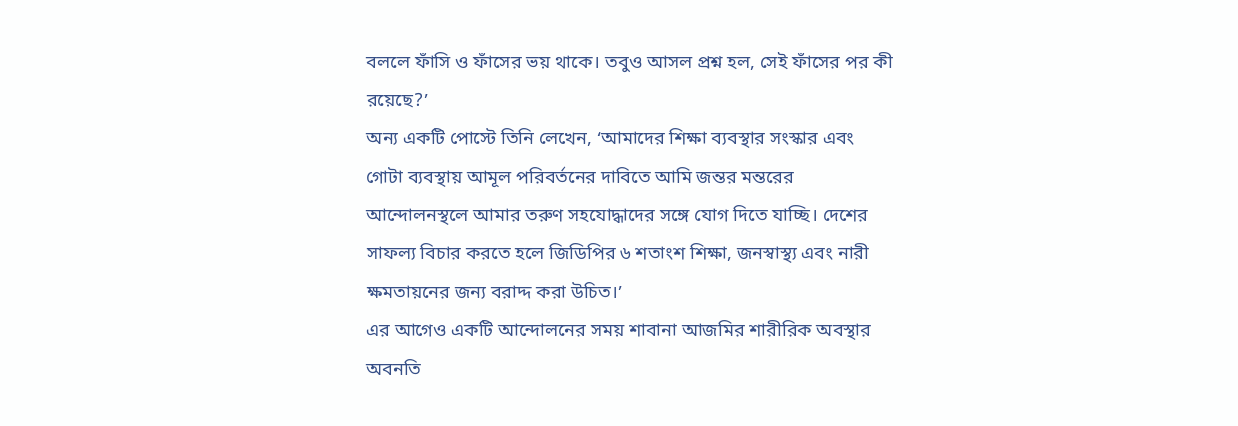বললে ফাঁসি ও ফাঁসের ভয় থাকে। তবুও আসল প্রশ্ন হল, সেই ফাঁসের পর কী রয়েছে?’
অন্য একটি পোস্টে তিনি লেখেন, ‘আমাদের শিক্ষা ব্যবস্থার সংস্কার এবং গোটা ব্যবস্থায় আমূল পরিবর্তনের দাবিতে আমি জন্তর মন্তরের আন্দোলনস্থলে আমার তরুণ সহযোদ্ধাদের সঙ্গে যোগ দিতে যাচ্ছি। দেশের সাফল্য বিচার করতে হলে জিডিপির ৬ শতাংশ শিক্ষা, জনস্বাস্থ্য এবং নারী ক্ষমতায়নের জন্য বরাদ্দ করা উচিত।’
এর আগেও একটি আন্দোলনের সময় শাবানা আজমির শারীরিক অবস্থার অবনতি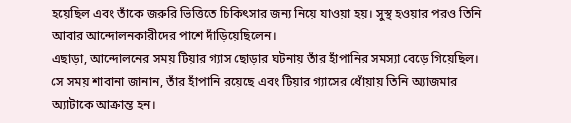হয়েছিল এবং তাঁকে জরুরি ভিত্তিতে চিকিৎসার জন্য নিয়ে যাওয়া হয়। সুস্থ হওয়ার পরও তিনি আবার আন্দোলনকারীদের পাশে দাঁড়িয়েছিলেন।
এছাড়া, আন্দোলনের সময় টিয়ার গ্যাস ছোড়ার ঘটনায় তাঁর হাঁপানির সমস্যা বেড়ে গিয়েছিল। সে সময় শাবানা জানান, তাঁর হাঁপানি রয়েছে এবং টিয়ার গ্যাসের ধোঁয়ায় তিনি অ্যাজমার অ্যাটাকে আক্রান্ত হন।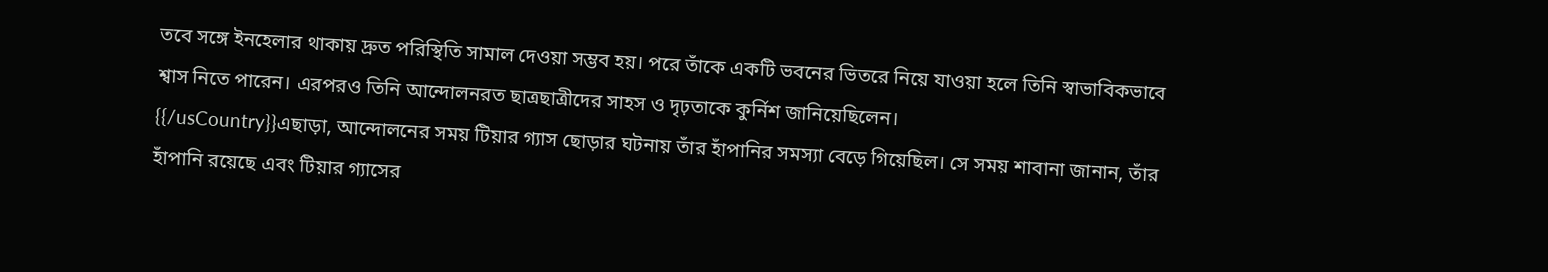তবে সঙ্গে ইনহেলার থাকায় দ্রুত পরিস্থিতি সামাল দেওয়া সম্ভব হয়। পরে তাঁকে একটি ভবনের ভিতরে নিয়ে যাওয়া হলে তিনি স্বাভাবিকভাবে শ্বাস নিতে পারেন। এরপরও তিনি আন্দোলনরত ছাত্রছাত্রীদের সাহস ও দৃঢ়তাকে কুর্নিশ জানিয়েছিলেন।
{{/usCountry}}এছাড়া, আন্দোলনের সময় টিয়ার গ্যাস ছোড়ার ঘটনায় তাঁর হাঁপানির সমস্যা বেড়ে গিয়েছিল। সে সময় শাবানা জানান, তাঁর হাঁপানি রয়েছে এবং টিয়ার গ্যাসের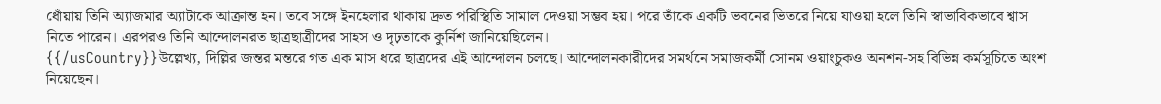ধোঁয়ায় তিনি অ্যাজমার অ্যাটাকে আক্রান্ত হন। তবে সঙ্গে ইনহেলার থাকায় দ্রুত পরিস্থিতি সামাল দেওয়া সম্ভব হয়। পরে তাঁকে একটি ভবনের ভিতরে নিয়ে যাওয়া হলে তিনি স্বাভাবিকভাবে শ্বাস নিতে পারেন। এরপরও তিনি আন্দোলনরত ছাত্রছাত্রীদের সাহস ও দৃঢ়তাকে কুর্নিশ জানিয়েছিলেন।
{{/usCountry}}উল্লেখ্য, দিল্লির জন্তর মন্তরে গত এক মাস ধরে ছাত্রদের এই আন্দোলন চলছে। আন্দোলনকারীদের সমর্থনে সমাজকর্মী সোনম ওয়াংচুকও অনশন-সহ বিভিন্ন কর্মসূচিতে অংশ নিয়েছেন।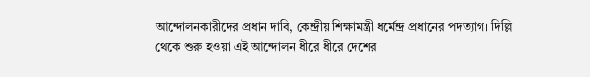আন্দোলনকারীদের প্রধান দাবি, কেন্দ্রীয় শিক্ষামন্ত্রী ধর্মেন্দ্র প্রধানের পদত্যাগ। দিল্লি থেকে শুরু হওয়া এই আন্দোলন ধীরে ধীরে দেশের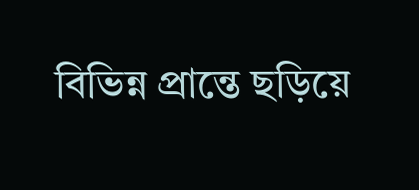বিভিন্ন প্রান্তে ছড়িয়ে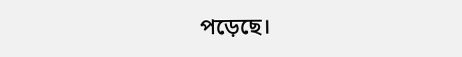পড়েছে।